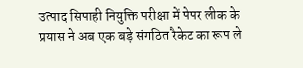उत्पाद सिपाही नियुक्ति परीक्षा में पेपर लीक के प्रयास ने अब एक बड़े संगठित रैकेट का रूप ले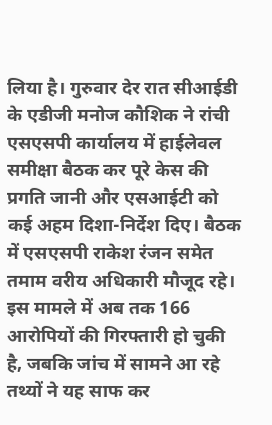लिया है। गुरुवार देर रात सीआईडी के एडीजी मनोज कौशिक ने रांची एसएसपी कार्यालय में हाईलेवल समीक्षा बैठक कर पूरे केस की प्रगति जानी और एसआईटी को कई अहम दिशा-निर्देश दिए। बैठक में एसएसपी राकेश रंजन समेत तमाम वरीय अधिकारी मौजूद रहे। इस मामले में अब तक 166 आरोपियों की गिरफ्तारी हो चुकी है, जबकि जांच में सामने आ रहे तथ्यों ने यह साफ कर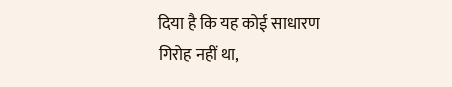दिया है कि यह कोई साधारण गिरोह नहीं था,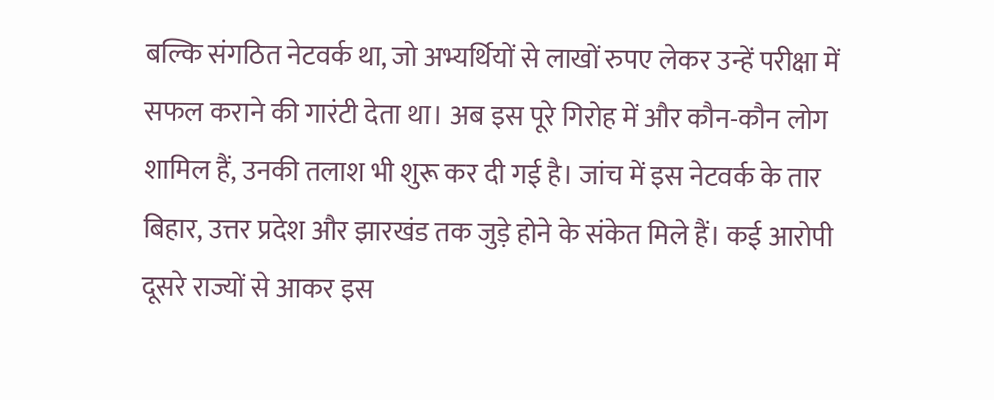बल्कि संगठित नेटवर्क था, जो अभ्यर्थियों से लाखों रुपए लेकर उन्हें परीक्षा में सफल कराने की गारंटी देता था। अब इस पूरे गिरोह में और कौन-कौन लोग शामिल हैं, उनकी तलाश भी शुरू कर दी गई है। जांच में इस नेटवर्क के तार बिहार, उत्तर प्रदेश और झारखंड तक जुड़े होने के संकेत मिले हैं। कई आरोपी दूसरे राज्यों से आकर इस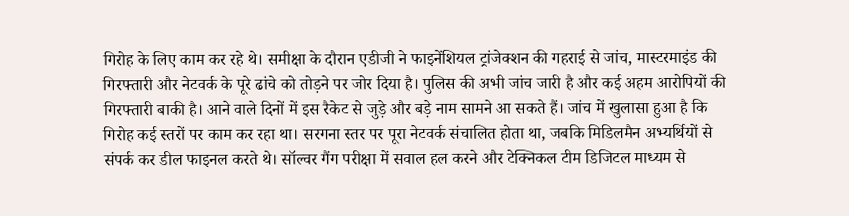गिरोह के लिए काम कर रहे थे। समीक्षा के दौरान एडीजी ने फाइनेंशियल ट्रांजेक्शन की गहराई से जांच, मास्टरमाइंड की गिरफ्तारी और नेटवर्क के पूरे ढांचे को तोड़ने पर जोर दिया है। पुलिस की अभी जांच जारी है और कई अहम आरोपियों की गिरफ्तारी बाकी है। आने वाले दिनों में इस रैकेट से जुड़े और बड़े नाम सामने आ सकते हैं। जांच में खुलासा हुआ है कि गिरोह कई स्तरों पर काम कर रहा था। सरगना स्तर पर पूरा नेटवर्क संचालित होता था, जबकि मिडिलमैन अभ्यर्थियों से संपर्क कर डील फाइनल करते थे। सॉल्वर गैंग परीक्षा में सवाल हल करने और टेक्निकल टीम डिजिटल माध्यम से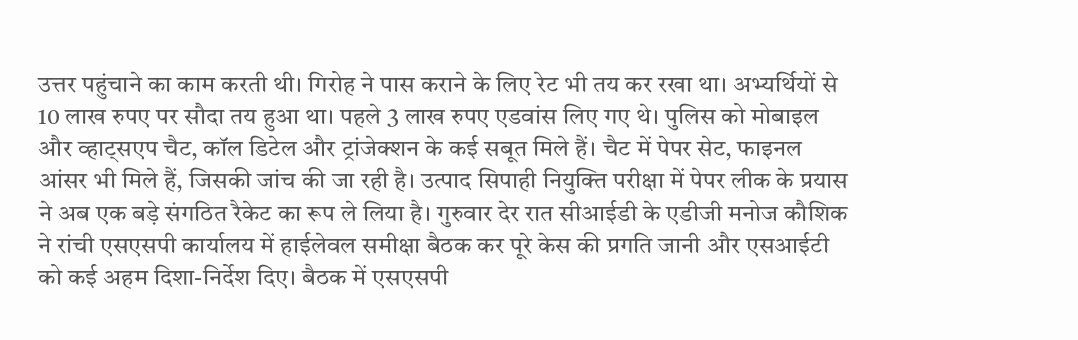उत्तर पहुंचाने का काम करती थी। गिरोह ने पास कराने के लिए रेट भी तय कर रखा था। अभ्यर्थियों से 10 लाख रुपए पर सौदा तय हुआ था। पहले 3 लाख रुपए एडवांस लिए गए थे। पुलिस को मोबाइल और व्हाट्सएप चैट, कॉल डिटेल और ट्रांजेक्शन के कई सबूत मिले हैं। चैट में पेपर सेट, फाइनल आंसर भी मिले हैं, जिसकी जांच की जा रही है। उत्पाद सिपाही नियुक्ति परीक्षा में पेपर लीक के प्रयास ने अब एक बड़े संगठित रैकेट का रूप ले लिया है। गुरुवार देर रात सीआईडी के एडीजी मनोज कौशिक ने रांची एसएसपी कार्यालय में हाईलेवल समीक्षा बैठक कर पूरे केस की प्रगति जानी और एसआईटी को कई अहम दिशा-निर्देश दिए। बैठक में एसएसपी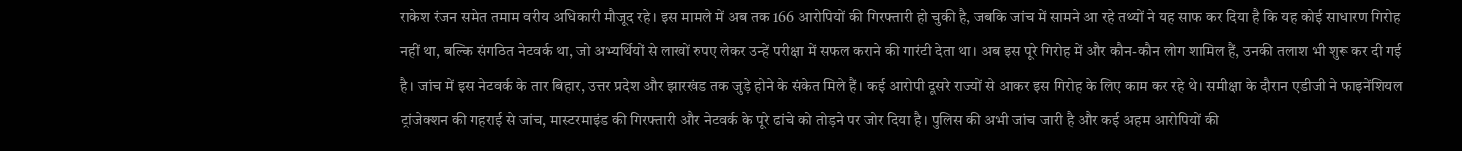राकेश रंजन समेत तमाम वरीय अधिकारी मौजूद रहे। इस मामले में अब तक 166 आरोपियों की गिरफ्तारी हो चुकी है, जबकि जांच में सामने आ रहे तथ्यों ने यह साफ कर दिया है कि यह कोई साधारण गिरोह नहीं था, बल्कि संगठित नेटवर्क था, जो अभ्यर्थियों से लाखों रुपए लेकर उन्हें परीक्षा में सफल कराने की गारंटी देता था। अब इस पूरे गिरोह में और कौन-कौन लोग शामिल हैं, उनकी तलाश भी शुरू कर दी गई है। जांच में इस नेटवर्क के तार बिहार, उत्तर प्रदेश और झारखंड तक जुड़े होने के संकेत मिले हैं। कई आरोपी दूसरे राज्यों से आकर इस गिरोह के लिए काम कर रहे थे। समीक्षा के दौरान एडीजी ने फाइनेंशियल ट्रांजेक्शन की गहराई से जांच, मास्टरमाइंड की गिरफ्तारी और नेटवर्क के पूरे ढांचे को तोड़ने पर जोर दिया है। पुलिस की अभी जांच जारी है और कई अहम आरोपियों की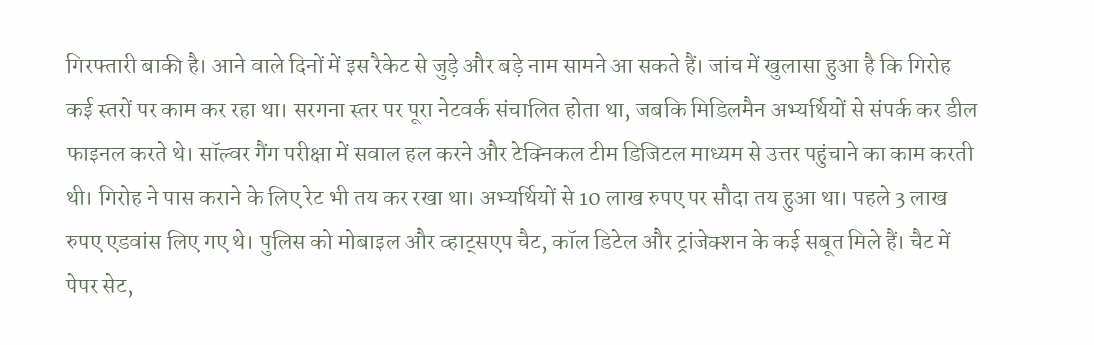गिरफ्तारी बाकी है। आने वाले दिनों में इस रैकेट से जुड़े और बड़े नाम सामने आ सकते हैं। जांच में खुलासा हुआ है कि गिरोह कई स्तरों पर काम कर रहा था। सरगना स्तर पर पूरा नेटवर्क संचालित होता था, जबकि मिडिलमैन अभ्यर्थियों से संपर्क कर डील फाइनल करते थे। सॉल्वर गैंग परीक्षा में सवाल हल करने और टेक्निकल टीम डिजिटल माध्यम से उत्तर पहुंचाने का काम करती थी। गिरोह ने पास कराने के लिए रेट भी तय कर रखा था। अभ्यर्थियों से 10 लाख रुपए पर सौदा तय हुआ था। पहले 3 लाख रुपए एडवांस लिए गए थे। पुलिस को मोबाइल और व्हाट्सएप चैट, कॉल डिटेल और ट्रांजेक्शन के कई सबूत मिले हैं। चैट में पेपर सेट,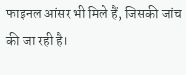फाइनल आंसर भी मिले हैं, जिसकी जांच की जा रही है।